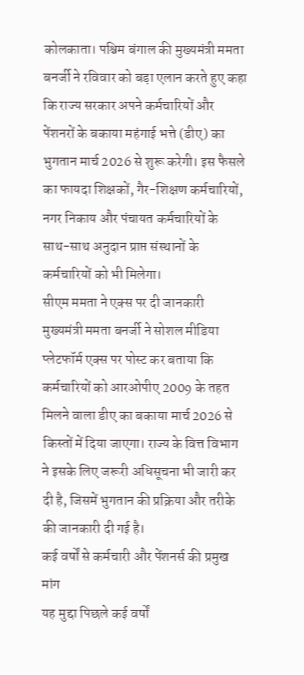कोलकाता। पश्चिम बंगाल की मुख्यमंत्री ममता बनर्जी ने रविवार को बड़ा एलान करते हुए कहा कि राज्य सरकार अपने कर्मचारियों और पेंशनरों के बकाया महंगाई भत्ते (डीए) का भुगतान मार्च 2026 से शुरू करेगी। इस फैसले का फायदा शिक्षकों, गैर-शिक्षण कर्मचारियों, नगर निकाय और पंचायत कर्मचारियों के साथ-साथ अनुदान प्राप्त संस्थानों के कर्मचारियों को भी मिलेगा।
सीएम ममता ने एक्स पर दी जानकारी
मुख्यमंत्री ममता बनर्जी ने सोशल मीडिया प्लेटफॉर्म एक्स पर पोस्ट कर बताया कि कर्मचारियों को आरओपीए 2009 के तहत मिलने वाला डीए का बकाया मार्च 2026 से किस्तों में दिया जाएगा। राज्य के वित्त विभाग ने इसके लिए जरूरी अधिसूचना भी जारी कर दी है, जिसमें भुगतान की प्रक्रिया और तरीके की जानकारी दी गई है।
कई वर्षों से कर्मचारी और पेंशनर्स की प्रमुख मांग
यह मुद्दा पिछले कई वर्षों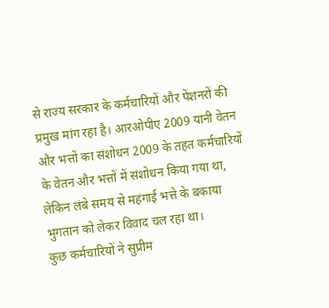से राज्य सरकार के कर्मचारियों और पेंशनरों की प्रमुख मांग रहा है। आरओपीए 2009 यानी वेतन और भत्तों का संशोधन 2009 के तहत कर्मचारियों के वेतन और भत्तों में संशोधन किया गया था, लेकिन लंबे समय से महंगाई भत्ते के बकाया भुगतान को लेकर विवाद चल रहा था।
कुछ कर्मचारियों ने सुप्रीम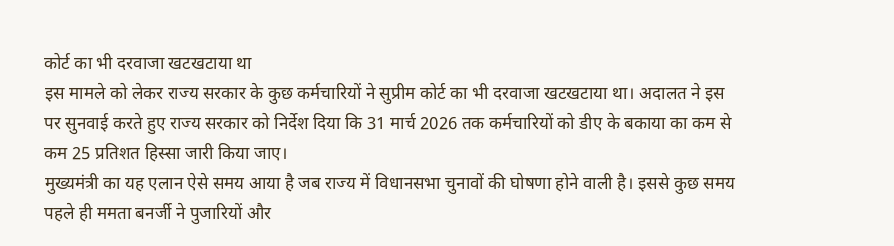कोर्ट का भी दरवाजा खटखटाया था
इस मामले को लेकर राज्य सरकार के कुछ कर्मचारियों ने सुप्रीम कोर्ट का भी दरवाजा खटखटाया था। अदालत ने इस पर सुनवाई करते हुए राज्य सरकार को निर्देश दिया कि 31 मार्च 2026 तक कर्मचारियों को डीए के बकाया का कम से कम 25 प्रतिशत हिस्सा जारी किया जाए।
मुख्यमंत्री का यह एलान ऐसे समय आया है जब राज्य में विधानसभा चुनावों की घोषणा होने वाली है। इससे कुछ समय पहले ही ममता बनर्जी ने पुजारियों और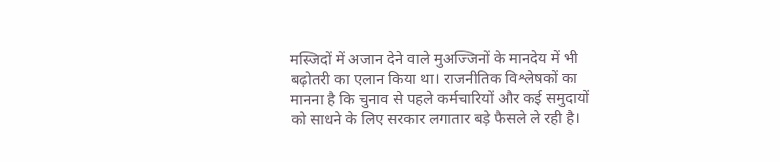मस्जिदों में अजान देने वाले मुअज्जिनों के मानदेय में भी बढ़ोतरी का एलान किया था। राजनीतिक विश्लेषकों का मानना है कि चुनाव से पहले कर्मचारियों और कई समुदायों को साधने के लिए सरकार लगातार बड़े फैसले ले रही है।